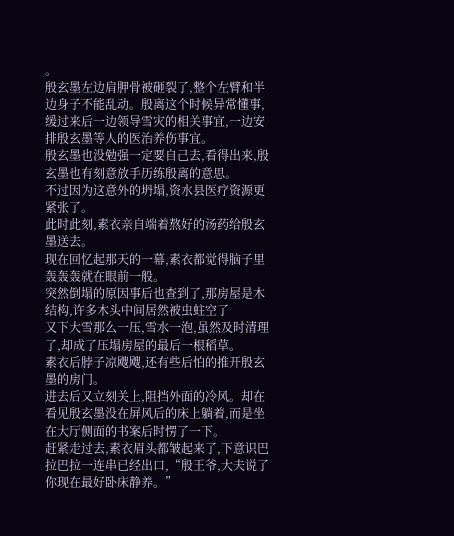。
殷玄墨左边肩胛骨被砸裂了,整个左臂和半边身子不能乱动。殷离这个时候异常懂事,缓过来后一边领导雪灾的相关事宜,一边安排殷玄墨等人的医治养伤事宜。
殷玄墨也没勉强一定要自己去,看得出来,殷玄墨也有刻意放手历练殷离的意思。
不过因为这意外的坍塌,资水县医疗资源更紧张了。
此时此刻,素衣亲自端着熬好的汤药给殷玄墨送去。
现在回忆起那天的一幕,素衣都觉得脑子里轰轰轰就在眼前一般。
突然倒塌的原因事后也查到了,那房屋是木结构,许多木头中间居然被虫蛀空了
又下大雪那么一压,雪水一泡,虽然及时清理了,却成了压塌房屋的最后一根稻草。
素衣后脖子凉飕飕,还有些后怕的推开殷玄墨的房门。
进去后又立刻关上,阻挡外面的冷风。却在看见殷玄墨没在屏风后的床上躺着,而是坐在大厅侧面的书案后时愣了一下。
赶紧走过去,素衣眉头都皱起来了,下意识巴拉巴拉一连串已经出口,“殷王爷,大夫说了你现在最好卧床静养。”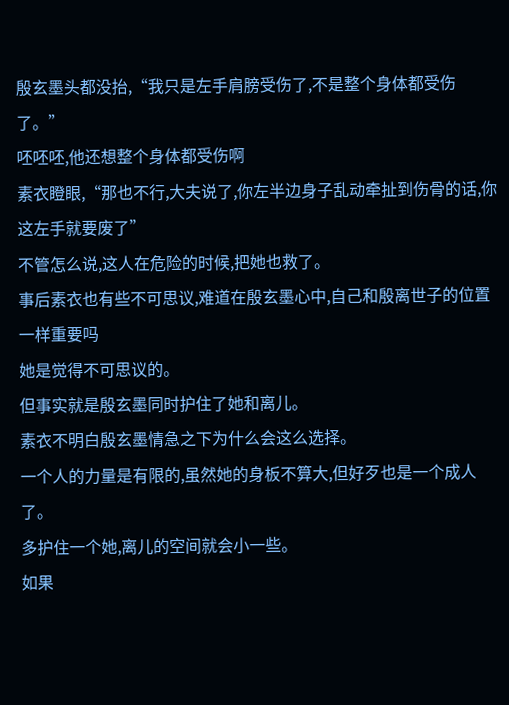殷玄墨头都没抬,“我只是左手肩膀受伤了,不是整个身体都受伤了。”
呸呸呸,他还想整个身体都受伤啊
素衣瞪眼,“那也不行,大夫说了,你左半边身子乱动牵扯到伤骨的话,你这左手就要废了”
不管怎么说,这人在危险的时候,把她也救了。
事后素衣也有些不可思议,难道在殷玄墨心中,自己和殷离世子的位置一样重要吗
她是觉得不可思议的。
但事实就是殷玄墨同时护住了她和离儿。
素衣不明白殷玄墨情急之下为什么会这么选择。
一个人的力量是有限的,虽然她的身板不算大,但好歹也是一个成人了。
多护住一个她,离儿的空间就会小一些。
如果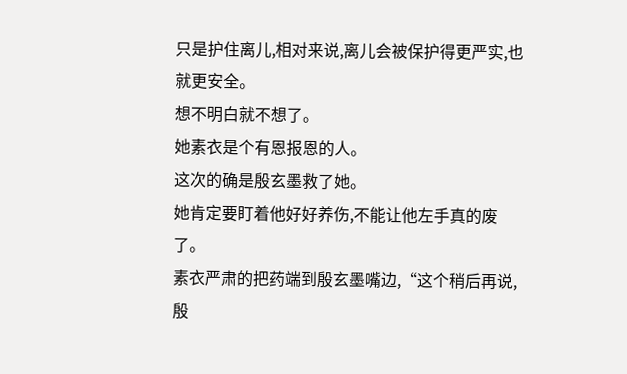只是护住离儿,相对来说,离儿会被保护得更严实,也就更安全。
想不明白就不想了。
她素衣是个有恩报恩的人。
这次的确是殷玄墨救了她。
她肯定要盯着他好好养伤,不能让他左手真的废了。
素衣严肃的把药端到殷玄墨嘴边,“这个稍后再说,殷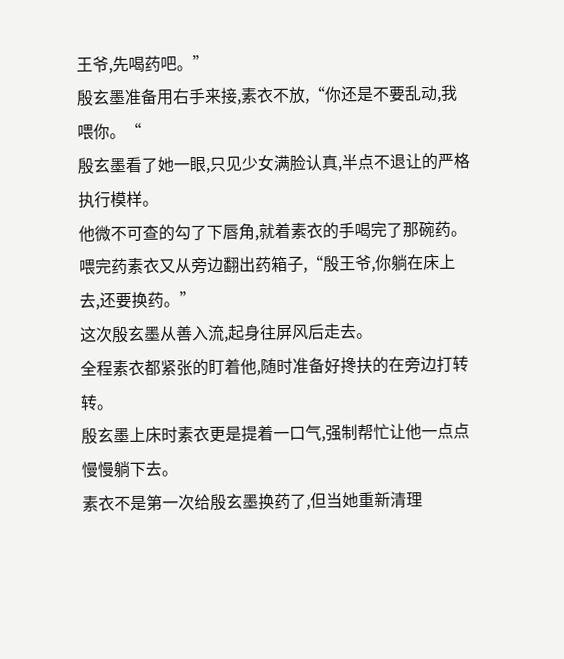王爷,先喝药吧。”
殷玄墨准备用右手来接,素衣不放,“你还是不要乱动,我喂你。“
殷玄墨看了她一眼,只见少女满脸认真,半点不退让的严格执行模样。
他微不可查的勾了下唇角,就着素衣的手喝完了那碗药。
喂完药素衣又从旁边翻出药箱子,“殷王爷,你躺在床上去,还要换药。”
这次殷玄墨从善入流,起身往屏风后走去。
全程素衣都紧张的盯着他,随时准备好搀扶的在旁边打转转。
殷玄墨上床时素衣更是提着一口气,强制帮忙让他一点点慢慢躺下去。
素衣不是第一次给殷玄墨换药了,但当她重新清理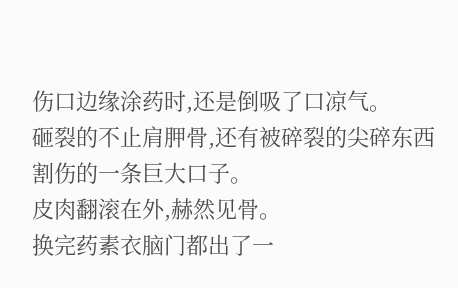伤口边缘涂药时,还是倒吸了口凉气。
砸裂的不止肩胛骨,还有被碎裂的尖碎东西割伤的一条巨大口子。
皮肉翻滚在外,赫然见骨。
换完药素衣脑门都出了一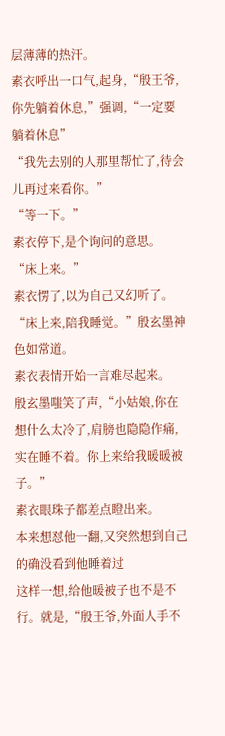层薄薄的热汗。
素衣呼出一口气,起身,“殷王爷,你先躺着休息,”强调,“一定要躺着休息”
“我先去别的人那里帮忙了,待会儿再过来看你。”
“等一下。”
素衣停下,是个询问的意思。
“床上来。”
素衣愣了,以为自己又幻听了。
“床上来,陪我睡觉。”殷玄墨神色如常道。
素衣表情开始一言难尽起来。
殷玄墨嗤笑了声,“小姑娘,你在想什么太冷了,肩膀也隐隐作痛,实在睡不着。你上来给我暖暖被子。”
素衣眼珠子都差点瞪出来。
本来想怼他一翻,又突然想到自己的确没看到他睡着过
这样一想,给他暖被子也不是不行。就是,“殷王爷,外面人手不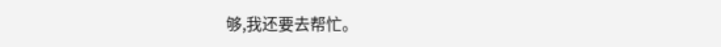够,我还要去帮忙。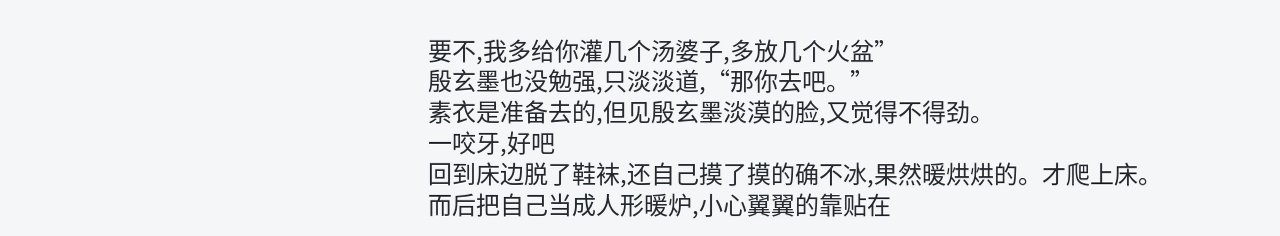要不,我多给你灌几个汤婆子,多放几个火盆”
殷玄墨也没勉强,只淡淡道,“那你去吧。”
素衣是准备去的,但见殷玄墨淡漠的脸,又觉得不得劲。
一咬牙,好吧
回到床边脱了鞋袜,还自己摸了摸的确不冰,果然暖烘烘的。才爬上床。
而后把自己当成人形暖炉,小心翼翼的靠贴在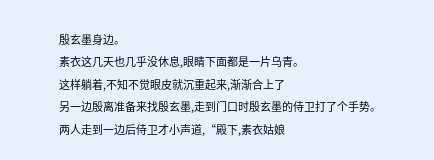殷玄墨身边。
素衣这几天也几乎没休息,眼睛下面都是一片乌青。
这样躺着,不知不觉眼皮就沉重起来,渐渐合上了
另一边殷离准备来找殷玄墨,走到门口时殷玄墨的侍卫打了个手势。
两人走到一边后侍卫才小声道,“殿下,素衣姑娘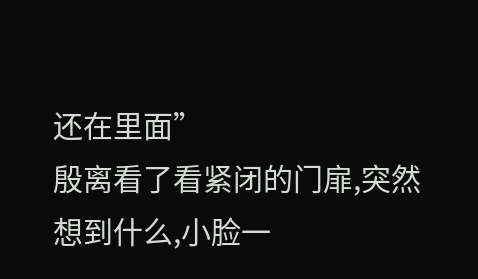还在里面”
殷离看了看紧闭的门扉,突然想到什么,小脸一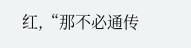红,“那不必通传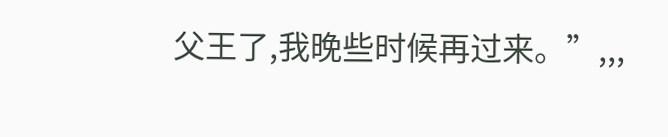父王了,我晚些时候再过来。”,,,